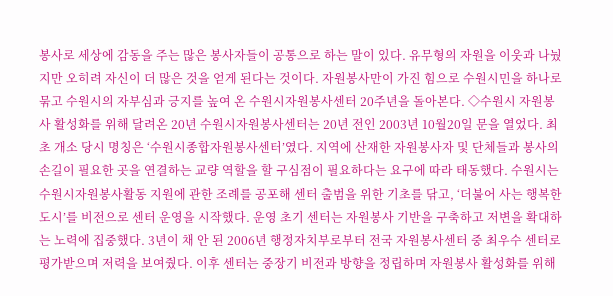봉사로 세상에 감동을 주는 많은 봉사자들이 공통으로 하는 말이 있다. 유무형의 자원을 이웃과 나눴지만 오히려 자신이 더 많은 것을 얻게 된다는 것이다. 자원봉사만이 가진 힘으로 수원시민을 하나로 묶고 수원시의 자부심과 긍지를 높여 온 수원시자원봉사센터 20주년을 돌아본다. ◇수원시 자원봉사 활성화를 위해 달려온 20년 수원시자원봉사센터는 20년 전인 2003년 10월20일 문을 열었다. 최초 개소 당시 명칭은 ‘수원시종합자원봉사센터’였다. 지역에 산재한 자원봉사자 및 단체들과 봉사의 손길이 필요한 곳을 연결하는 교량 역할을 할 구심점이 필요하다는 요구에 따라 태동했다. 수원시는 수원시자원봉사활동 지원에 관한 조례를 공포해 센터 출범을 위한 기초를 닦고, ‘더불어 사는 행복한 도시’를 비전으로 센터 운영을 시작했다. 운영 초기 센터는 자원봉사 기반을 구축하고 저변을 확대하는 노력에 집중했다. 3년이 채 안 된 2006년 행정자치부로부터 전국 자원봉사센터 중 최우수 센터로 평가받으며 저력을 보여줬다. 이후 센터는 중장기 비전과 방향을 정립하며 자원봉사 활성화를 위해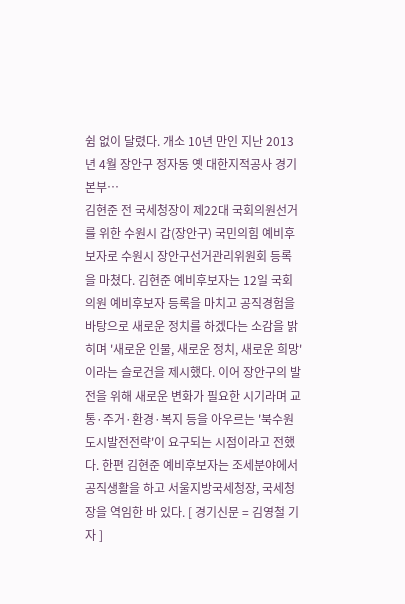쉼 없이 달렸다. 개소 10년 만인 지난 2013년 4월 장안구 정자동 옛 대한지적공사 경기본부…
김현준 전 국세청장이 제22대 국회의원선거를 위한 수원시 갑(장안구) 국민의힘 예비후보자로 수원시 장안구선거관리위원회 등록을 마쳤다. 김현준 예비후보자는 12일 국회의원 예비후보자 등록을 마치고 공직경험을 바탕으로 새로운 정치를 하겠다는 소감을 밝히며 '새로운 인물, 새로운 정치, 새로운 희망'이라는 슬로건을 제시했다. 이어 장안구의 발전을 위해 새로운 변화가 필요한 시기라며 교통·주거·환경·복지 등을 아우르는 '북수원 도시발전전략'이 요구되는 시점이라고 전했다. 한편 김현준 예비후보자는 조세분야에서 공직생활을 하고 서울지방국세청장, 국세청장을 역임한 바 있다. [ 경기신문 = 김영철 기자 ]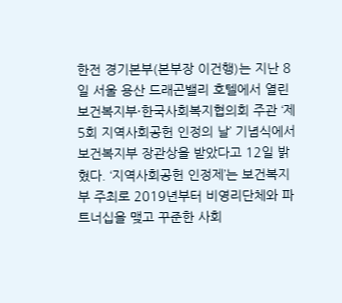한전 경기본부(본부장 이건행)는 지난 8일 서울 용산 드래곤밸리 호텔에서 열린 보건복지부·한국사회복지협의회 주관 ‘제5회 지역사회공헌 인정의 날’ 기념식에서 보건복지부 장관상을 받았다고 12일 밝혔다. ‘지역사회공헌 인정제’는 보건복지부 주최로 2019년부터 비영리단체와 파트너십을 맺고 꾸준한 사회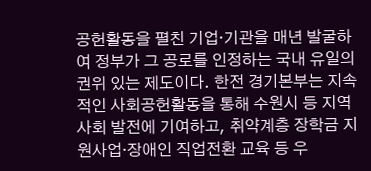공헌활동을 펼친 기업·기관을 매년 발굴하여 정부가 그 공로를 인정하는 국내 유일의 권위 있는 제도이다. 한전 경기본부는 지속적인 사회공헌활동을 통해 수원시 등 지역사회 발전에 기여하고, 취약계층 장학금 지원사업·장애인 직업전환 교육 등 우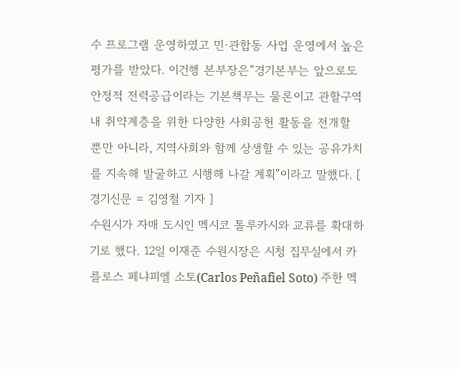수 프로그램 운영하였고 민·관합동 사업 운영에서 높은 평가를 받았다. 이건행 본부장은“경기본부는 앞으로도 안정적 전력공급이라는 기본책무는 물론이고 관할구역 내 취약계층을 위한 다양한 사회공헌 활동을 전개할 뿐만 아니라, 지역사회와 함께 상생할 수 있는 공유가치를 지속해 발굴하고 시행해 나갈 계획”이라고 말했다. [ 경기신문 = 김영철 기자 ]
수원시가 자매 도시인 멕시코 톨루카시와 교류를 확대하기로 했다. 12일 이재준 수원시장은 시청 집무실에서 카를로스 페냐피엘 소토(Carlos Peñafiel Soto) 주한 멕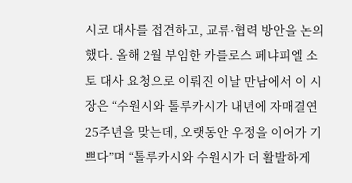시코 대사를 접견하고, 교류·협력 방안을 논의했다. 올해 2월 부임한 카를로스 페냐피엘 소토 대사 요청으로 이뤄진 이날 만남에서 이 시장은 “수원시와 톨루카시가 내년에 자매결연 25주년을 맞는데, 오랫동안 우정을 이어가 기쁘다”며 “톨루카시와 수원시가 더 활발하게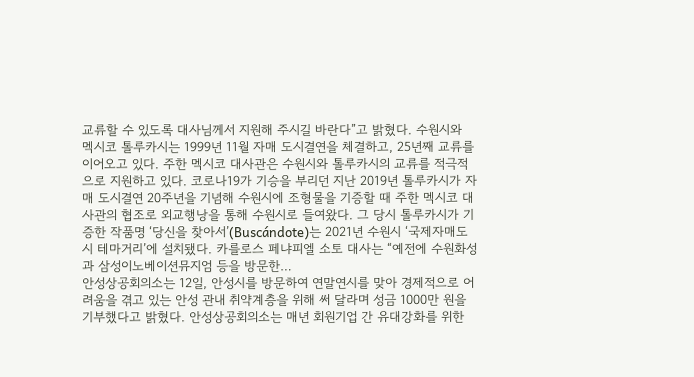교류할 수 있도록 대사님께서 지원해 주시길 바란다”고 밝혔다. 수원시와 멕시코 톨루카시는 1999년 11월 자매 도시결연을 체결하고, 25년째 교류를 이어오고 있다. 주한 멕시코 대사관은 수원시와 톨루카시의 교류를 적극적으로 지원하고 있다. 코로나19가 기승을 부리던 지난 2019년 톨루카시가 자매 도시결연 20주년을 기념해 수원시에 조형물을 기증할 때 주한 멕시코 대사관의 협조로 외교행낭을 통해 수원시로 들여왔다. 그 당시 톨루카시가 기증한 작품명 ‘당신을 찾아서’(Buscándote)는 2021년 수원시 ‘국제자매도시 테마거리’에 설치됐다. 카를로스 페냐피엘 소토 대사는 “예전에 수원화성과 삼성이노베이션뮤지엄 등을 방문한…
안성상공회의소는 12일, 안성시를 방문하여 연말연시를 맞아 경제적으로 어려움을 겪고 있는 안성 관내 취약계층을 위해 써 달라며 성금 1000만 원을 기부했다고 밝혔다. 안성상공회의소는 매년 회원기업 간 유대강화를 위한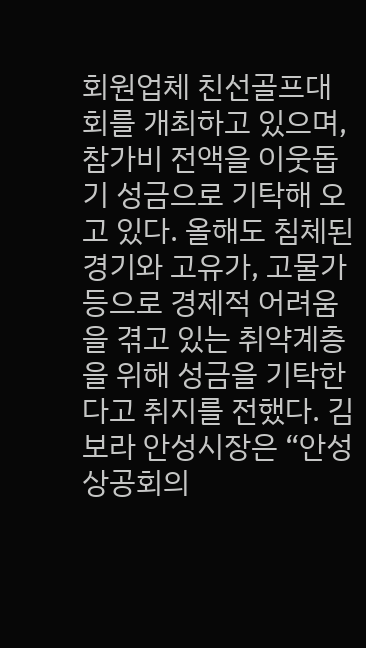회원업체 친선골프대회를 개최하고 있으며, 참가비 전액을 이웃돕기 성금으로 기탁해 오고 있다. 올해도 침체된 경기와 고유가, 고물가 등으로 경제적 어려움을 겪고 있는 취약계층을 위해 성금을 기탁한다고 취지를 전했다. 김보라 안성시장은 “안성상공회의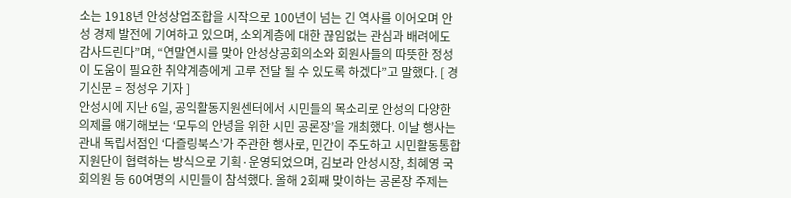소는 1918년 안성상업조합을 시작으로 100년이 넘는 긴 역사를 이어오며 안성 경제 발전에 기여하고 있으며, 소외계층에 대한 끊임없는 관심과 배려에도 감사드린다”며, “연말연시를 맞아 안성상공회의소와 회원사들의 따뜻한 정성이 도움이 필요한 취약계층에게 고루 전달 될 수 있도록 하겠다”고 말했다. [ 경기신문 = 정성우 기자 ]
안성시에 지난 6일, 공익활동지원센터에서 시민들의 목소리로 안성의 다양한 의제를 얘기해보는 ‘모두의 안녕을 위한 시민 공론장’을 개최했다. 이날 행사는 관내 독립서점인 ‘다즐링북스’가 주관한 행사로, 민간이 주도하고 시민활동통합지원단이 협력하는 방식으로 기획·운영되었으며, 김보라 안성시장, 최혜영 국회의원 등 60여명의 시민들이 참석했다. 올해 2회째 맞이하는 공론장 주제는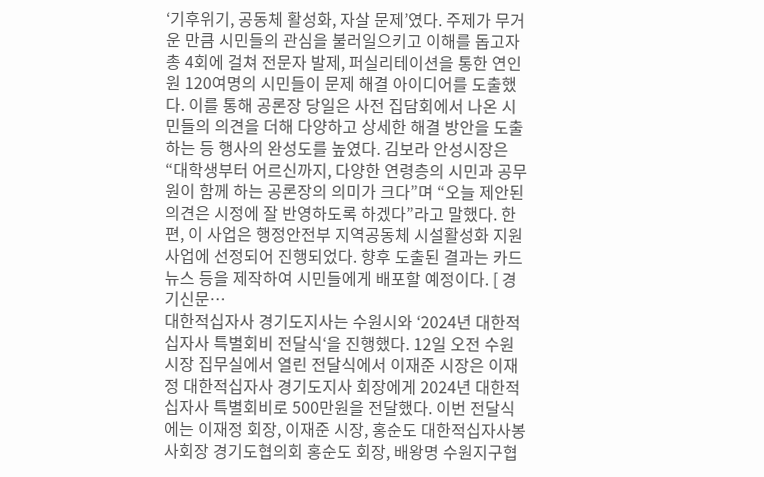‘기후위기, 공동체 활성화, 자살 문제’였다. 주제가 무거운 만큼 시민들의 관심을 불러일으키고 이해를 돕고자 총 4회에 걸쳐 전문자 발제, 퍼실리테이션을 통한 연인원 120여명의 시민들이 문제 해결 아이디어를 도출했다. 이를 통해 공론장 당일은 사전 집담회에서 나온 시민들의 의견을 더해 다양하고 상세한 해결 방안을 도출하는 등 행사의 완성도를 높였다. 김보라 안성시장은 “대학생부터 어르신까지, 다양한 연령층의 시민과 공무원이 함께 하는 공론장의 의미가 크다”며 “오늘 제안된 의견은 시정에 잘 반영하도록 하겠다”라고 말했다. 한편, 이 사업은 행정안전부 지역공동체 시설활성화 지원사업에 선정되어 진행되었다. 향후 도출된 결과는 카드뉴스 등을 제작하여 시민들에게 배포할 예정이다. [ 경기신문…
대한적십자사 경기도지사는 수원시와 ‘2024년 대한적십자사 특별회비 전달식‘을 진행했다. 12일 오전 수원시장 집무실에서 열린 전달식에서 이재준 시장은 이재정 대한적십자사 경기도지사 회장에게 2024년 대한적십자사 특별회비로 500만원을 전달했다. 이번 전달식에는 이재정 회장, 이재준 시장, 홍순도 대한적십자사봉사회장 경기도협의회 홍순도 회장, 배왕명 수원지구협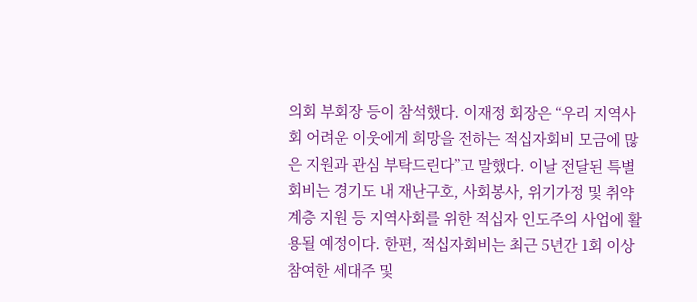의회 부회장 등이 참석했다. 이재정 회장은 “우리 지역사회 어려운 이웃에게 희망을 전하는 적십자회비 모금에 많은 지원과 관심 부탁드린다”고 말했다. 이날 전달된 특별회비는 경기도 내 재난구호, 사회봉사, 위기가정 및 취약계층 지원 등 지역사회를 위한 적십자 인도주의 사업에 활용될 예정이다. 한편, 적십자회비는 최근 5년간 1회 이상 참여한 세대주 및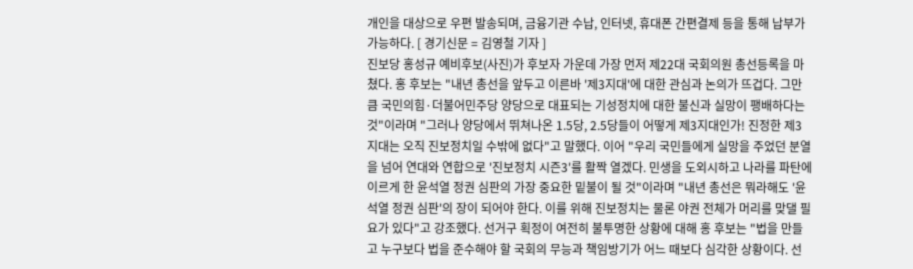개인을 대상으로 우편 발송되며, 금융기관 수납, 인터넷, 휴대폰 간편결제 등을 통해 납부가 가능하다. [ 경기신문 = 김영철 기자 ]
진보당 홍성규 예비후보(사진)가 후보자 가운데 가장 먼저 제22대 국회의원 총선등록을 마쳤다. 홍 후보는 "내년 총선을 앞두고 이른바 '제3지대'에 대한 관심과 논의가 뜨겁다. 그만큼 국민의힘·더불어민주당 양당으로 대표되는 기성정치에 대한 불신과 실망이 팽배하다는 것"이라며 "그러나 양당에서 뛰쳐나온 1.5당, 2.5당들이 어떻게 제3지대인가! 진정한 제3지대는 오직 진보정치일 수밖에 없다"고 말했다. 이어 "우리 국민들에게 실망을 주었던 분열을 넘어 연대와 연합으로 '진보정치 시즌3'를 활짝 열겠다. 민생을 도외시하고 나라를 파탄에 이르게 한 윤석열 정권 심판의 가장 중요한 밑불이 될 것"이라며 "내년 총선은 뭐라해도 '윤석열 정권 심판'의 장이 되어야 한다. 이를 위해 진보정치는 물론 야권 전체가 머리를 맞댈 필요가 있다"고 강조했다. 선거구 획정이 여전히 불투명한 상황에 대해 홍 후보는 "법을 만들고 누구보다 법을 준수해야 할 국회의 무능과 책임방기가 어느 때보다 심각한 상황이다. 선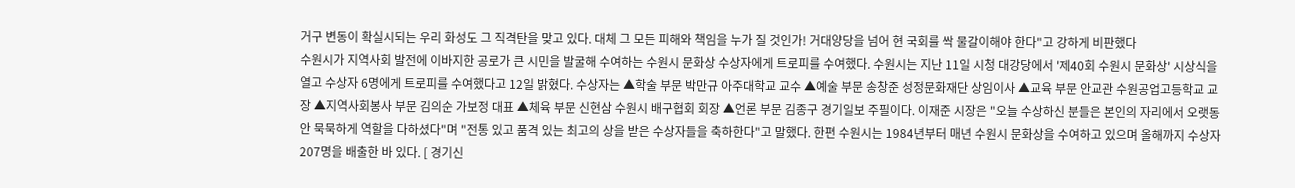거구 변동이 확실시되는 우리 화성도 그 직격탄을 맞고 있다. 대체 그 모든 피해와 책임을 누가 질 것인가! 거대양당을 넘어 현 국회를 싹 물갈이해야 한다"고 강하게 비판했다
수원시가 지역사회 발전에 이바지한 공로가 큰 시민을 발굴해 수여하는 수원시 문화상 수상자에게 트로피를 수여했다. 수원시는 지난 11일 시청 대강당에서 '제40회 수원시 문화상' 시상식을 열고 수상자 6명에게 트로피를 수여했다고 12일 밝혔다. 수상자는 ▲학술 부문 박만규 아주대학교 교수 ▲예술 부문 송창준 성정문화재단 상임이사 ▲교육 부문 안교관 수원공업고등학교 교장 ▲지역사회봉사 부문 김의순 가보정 대표 ▲체육 부문 신현삼 수원시 배구협회 회장 ▲언론 부문 김종구 경기일보 주필이다. 이재준 시장은 "오늘 수상하신 분들은 본인의 자리에서 오랫동안 묵묵하게 역할을 다하셨다"며 "전통 있고 품격 있는 최고의 상을 받은 수상자들을 축하한다"고 말했다. 한편 수원시는 1984년부터 매년 수원시 문화상을 수여하고 있으며 올해까지 수상자 207명을 배출한 바 있다. [ 경기신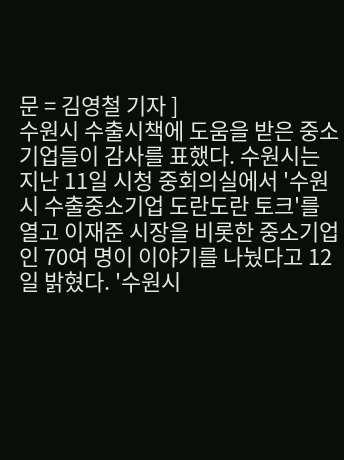문 = 김영철 기자 ]
수원시 수출시책에 도움을 받은 중소기업들이 감사를 표했다. 수원시는 지난 11일 시청 중회의실에서 '수원시 수출중소기업 도란도란 토크'를 열고 이재준 시장을 비롯한 중소기업인 70여 명이 이야기를 나눴다고 12일 밝혔다. '수원시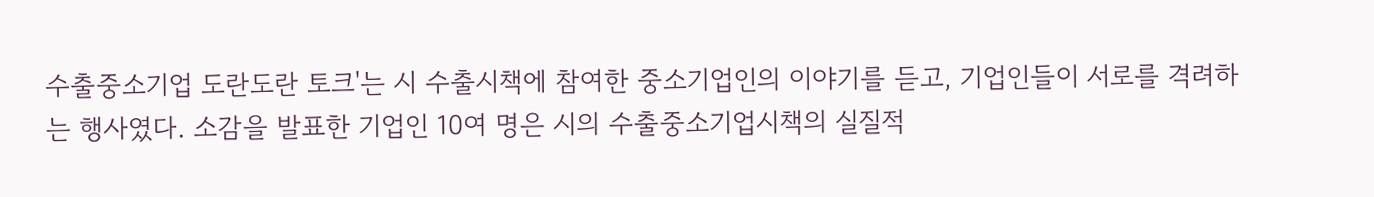수출중소기업 도란도란 토크'는 시 수출시책에 참여한 중소기업인의 이야기를 듣고, 기업인들이 서로를 격려하는 행사였다. 소감을 발표한 기업인 10여 명은 시의 수출중소기업시책의 실질적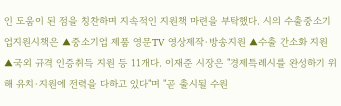인 도움이 된 점을 칭찬하며 지속적인 지원책 마련을 부탁했다. 시의 수출중소기업지원시책은 ▲중소기업 제품 영문TV 영상제작·방송지원 ▲수출 간소화 지원 ▲국외 규격 인증취득 지원 등 11개다. 이재준 시장은 "경제특례시를 완성하기 위해 유치·지원에 전력을 다하고 있다"며 "곧 출시될 수원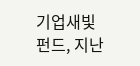기업새빛펀드, 지난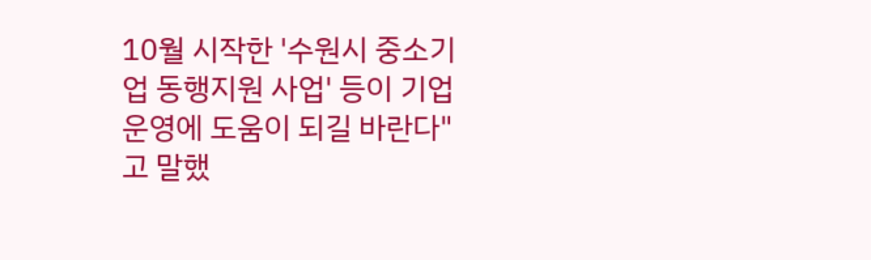10월 시작한 '수원시 중소기업 동행지원 사업' 등이 기업 운영에 도움이 되길 바란다"고 말했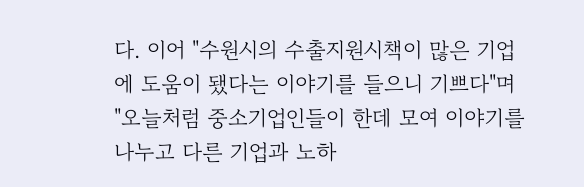다. 이어 "수원시의 수출지원시책이 많은 기업에 도움이 됐다는 이야기를 들으니 기쁘다"며 "오늘처럼 중소기업인들이 한데 모여 이야기를 나누고 다른 기업과 노하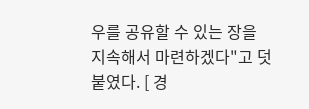우를 공유할 수 있는 장을 지속해서 마련하겠다"고 덧붙였다. [ 경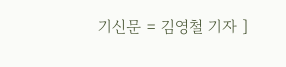기신문 = 김영철 기자 ]